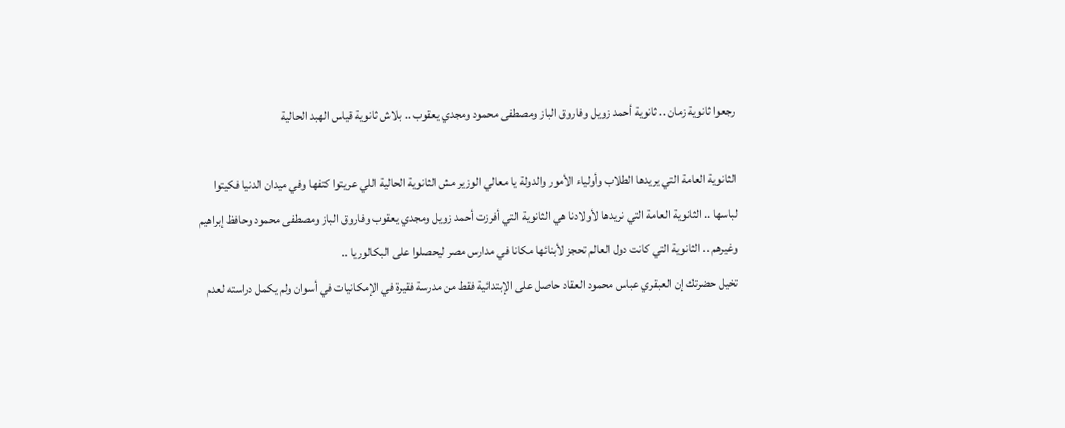رجعوا ثانوية زمان .. ثانوية أحمد زويل وفاروق الباز ومصطفى محمود ومجدي يعقوب .. بلاش ثانوية قياس الهبد الحالية

الثانوية العامة التي يريدها الطلاب وأولياء الأمور والدولة يا معالي الوزير مش الثانوية الحالية اللي عريتوا كتفها وفي ميدان الدنيا فكيتوا لباسها .. الثانوية العامة التي نريدها لأولادنا هي الثانوية التي أفرزت أحمد زويل ومجدي يعقوب وفاروق الباز ومصطفى محمود وحافظ إبراهيم وغيرهم .. الثانوية التي كانت دول العالم تحجز لأبنائها مكانا في مدارس مصر ليحصلوا على البكالوريا ..
تخيل حضرتك إن العبقري عباس محمود العقاد حاصل على الإبتدائية فقط من مدرسة فقيرة في الإمكانيات في أسوان ولم يكمل دراسته لعدم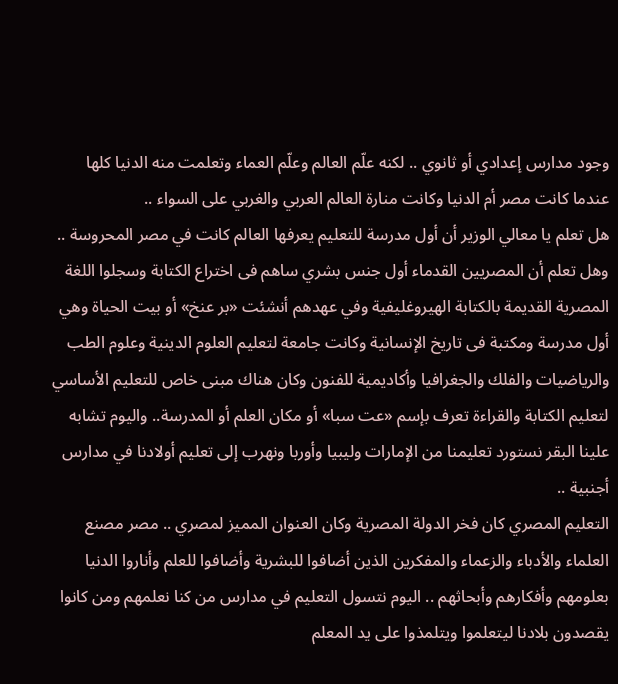وجود مدارس إعدادي أو ثانوي .. لكنه علّم العالم وعلّم العماء وتعلمت منه الدنيا كلها عندما كانت مصر أم الدنيا وكانت منارة العالم العربي والغربي على السواء ..
هل تعلم يا معالي الوزير أن أول مدرسة للتعليم يعرفها العالم كانت في مصر المحروسة .. وهل تعلم أن المصريين القدماء أول جنس بشري ساهم فى اختراع الكتابة وسجلوا اللغة المصرية القديمة بالكتابة الهيروغليفية وفي عهدهم أنشئت «بر عنخ» أو بيت الحياة وهي أول مدرسة ومكتبة فى تاريخ الإنسانية وكانت جامعة لتعليم العلوم الدينية وعلوم الطب والرياضيات والفلك والجغرافيا وأكاديمية للفنون وكان هناك مبنى خاص للتعليم الأساسي لتعليم الكتابة والقراءة تعرف بإسم «عت سبا» أو مكان العلم أو المدرسة.. واليوم تشابه علينا البقر نستورد تعليمنا من الإمارات وليبيا وأوربا ونهرب إلى تعليم أولادنا في مدارس أجنبية ..
التعليم المصري كان فخر الدولة المصرية وكان العنوان المميز لمصري .. مصر مصنع العلماء والأدباء والزعماء والمفكرين الذين أضافوا للبشرية وأضافوا للعلم وأناروا الدنيا بعلومهم وأفكارهم وأبحاثهم .. اليوم نتسول التعليم في مدارس من كنا نعلمهم ومن كانوا يقصدون بلادنا ليتعلموا ويتلمذوا على يد المعلم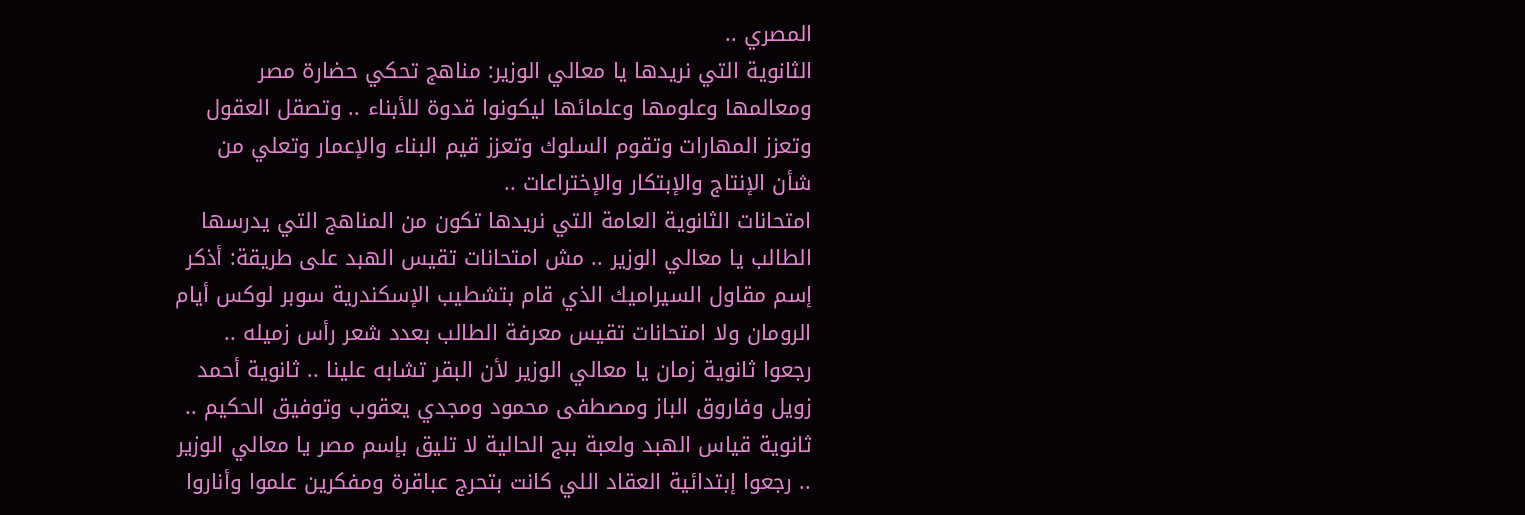المصري ..
الثانوية التي نريدها يا معالي الوزير: مناهج تحكي حضارة مصر ومعالمها وعلومها وعلمائها ليكونوا قدوة للأبناء .. وتصقل العقول وتعزز المهارات وتقوم السلوك وتعزز قيم البناء والإعمار وتعلي من شأن الإنتاج والإبتكار والإختراعات ..
امتحانات الثانوية العامة التي نريدها تكون من المناهج التي يدرسها الطالب يا معالي الوزير .. مش امتحانات تقيس الهبد على طريقة: أذكر إسم مقاول السيراميك الذي قام بتشطيب الإسكندرية سوبر لوكس أيام الرومان ولا امتحانات تقيس معرفة الطالب بعدد شعر رأس زميله ..
رجعوا ثانوية زمان يا معالي الوزير لأن البقر تشابه علينا .. ثانوية أحمد زويل وفاروق الباز ومصطفى محمود ومجدي يعقوب وتوفيق الحكيم .. ثانوية قياس الهبد ولعبة ببج الحالية لا تليق بإسم مصر يا معالي الوزير .. رجعوا إبتدائية العقاد اللي كانت بتحرج عباقرة ومفكرين علموا وأناروا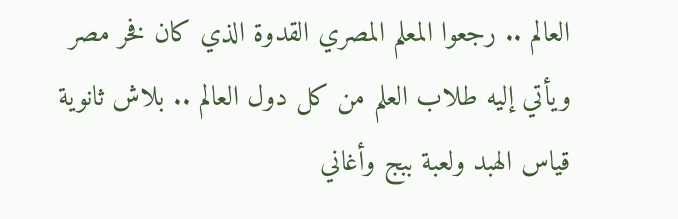العالم .. رجعوا المعلم المصري القدوة الذي كان فخر مصر ويأتي إليه طلاب العلم من كل دول العالم .. بلاش ثانوية قياس الهبد ولعبة ببج وأغاني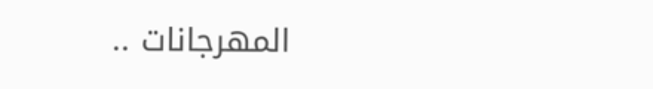المهرجانات ..